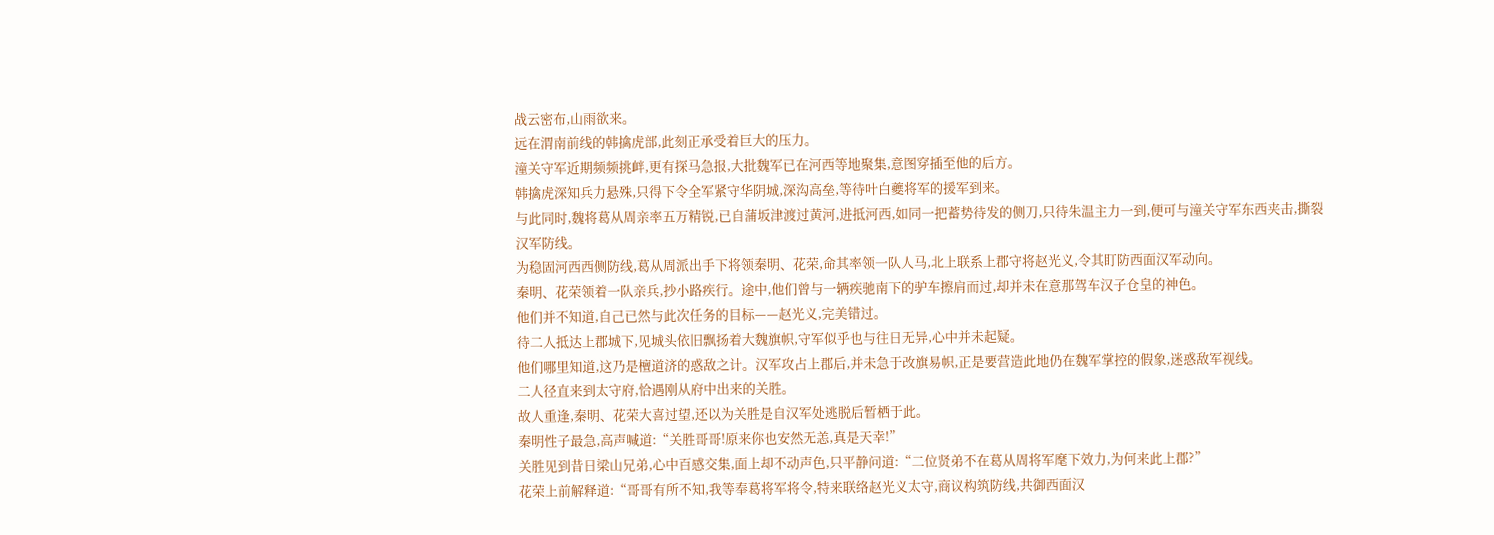战云密布,山雨欲来。
远在渭南前线的韩擒虎部,此刻正承受着巨大的压力。
潼关守军近期频频挑衅,更有探马急报,大批魏军已在河西等地聚集,意图穿插至他的后方。
韩擒虎深知兵力悬殊,只得下令全军紧守华阴城,深沟高垒,等待叶白夔将军的援军到来。
与此同时,魏将葛从周亲率五万精锐,已自蒲坂津渡过黄河,进抵河西,如同一把蓄势待发的侧刀,只待朱温主力一到,便可与潼关守军东西夹击,撕裂汉军防线。
为稳固河西西侧防线,葛从周派出手下将领秦明、花荣,命其率领一队人马,北上联系上郡守将赵光义,令其盯防西面汉军动向。
秦明、花荣领着一队亲兵,抄小路疾行。途中,他们曾与一辆疾驰南下的驴车擦肩而过,却并未在意那驾车汉子仓皇的神色。
他们并不知道,自己已然与此次任务的目标——赵光义,完美错过。
待二人抵达上郡城下,见城头依旧飘扬着大魏旗帜,守军似乎也与往日无异,心中并未起疑。
他们哪里知道,这乃是檀道济的惑敌之计。汉军攻占上郡后,并未急于改旗易帜,正是要营造此地仍在魏军掌控的假象,迷惑敌军视线。
二人径直来到太守府,恰遇刚从府中出来的关胜。
故人重逢,秦明、花荣大喜过望,还以为关胜是自汉军处逃脱后暂栖于此。
秦明性子最急,高声喊道:“关胜哥哥!原来你也安然无恙,真是天幸!”
关胜见到昔日梁山兄弟,心中百感交集,面上却不动声色,只平静问道:“二位贤弟不在葛从周将军麾下效力,为何来此上郡?”
花荣上前解释道:“哥哥有所不知,我等奉葛将军将令,特来联络赵光义太守,商议构筑防线,共御西面汉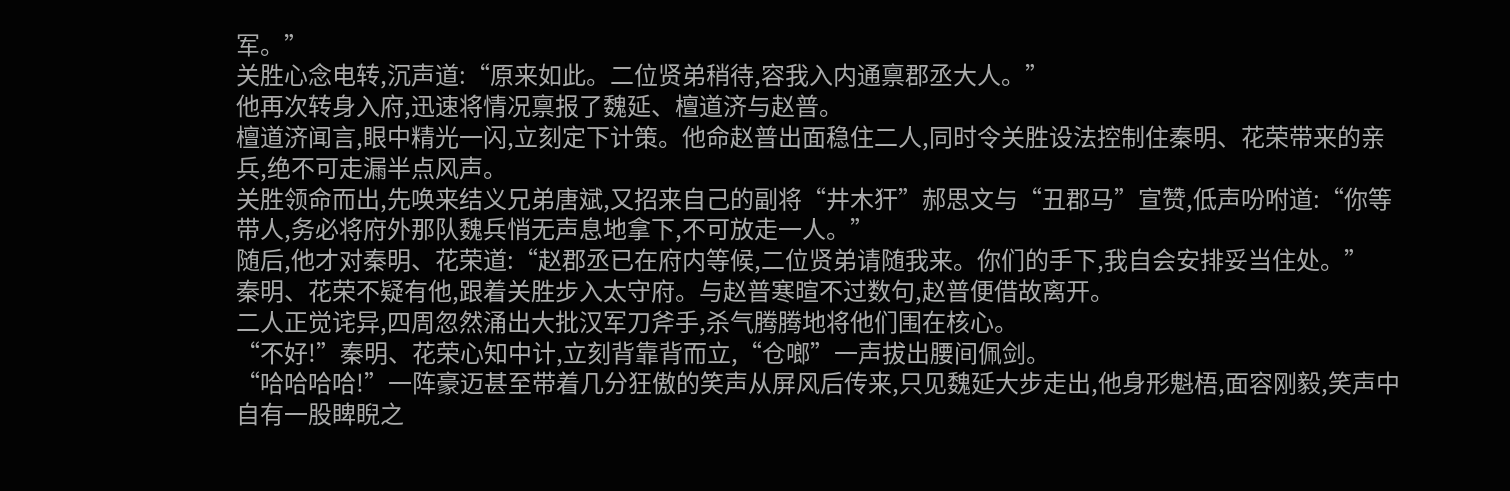军。”
关胜心念电转,沉声道:“原来如此。二位贤弟稍待,容我入内通禀郡丞大人。”
他再次转身入府,迅速将情况禀报了魏延、檀道济与赵普。
檀道济闻言,眼中精光一闪,立刻定下计策。他命赵普出面稳住二人,同时令关胜设法控制住秦明、花荣带来的亲兵,绝不可走漏半点风声。
关胜领命而出,先唤来结义兄弟唐斌,又招来自己的副将“井木犴”郝思文与“丑郡马”宣赞,低声吩咐道:“你等带人,务必将府外那队魏兵悄无声息地拿下,不可放走一人。”
随后,他才对秦明、花荣道:“赵郡丞已在府内等候,二位贤弟请随我来。你们的手下,我自会安排妥当住处。”
秦明、花荣不疑有他,跟着关胜步入太守府。与赵普寒暄不过数句,赵普便借故离开。
二人正觉诧异,四周忽然涌出大批汉军刀斧手,杀气腾腾地将他们围在核心。
“不好!”秦明、花荣心知中计,立刻背靠背而立,“仓啷”一声拔出腰间佩剑。
“哈哈哈哈!”一阵豪迈甚至带着几分狂傲的笑声从屏风后传来,只见魏延大步走出,他身形魁梧,面容刚毅,笑声中自有一股睥睨之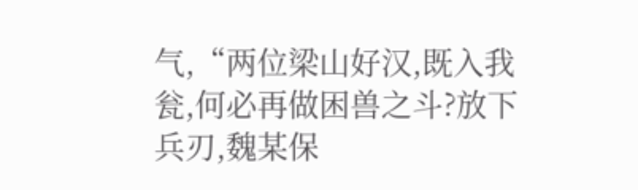气,“两位梁山好汉,既入我瓮,何必再做困兽之斗?放下兵刃,魏某保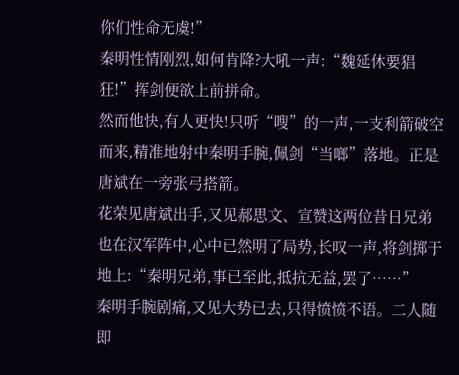你们性命无虞!”
秦明性情刚烈,如何肯降?大吼一声:“魏延休要猖狂!”挥剑便欲上前拼命。
然而他快,有人更快!只听“嗖”的一声,一支利箭破空而来,精准地射中秦明手腕,佩剑“当啷”落地。正是唐斌在一旁张弓搭箭。
花荣见唐斌出手,又见郝思文、宣赞这两位昔日兄弟也在汉军阵中,心中已然明了局势,长叹一声,将剑掷于地上:“秦明兄弟,事已至此,抵抗无益,罢了……”
秦明手腕剧痛,又见大势已去,只得愤愤不语。二人随即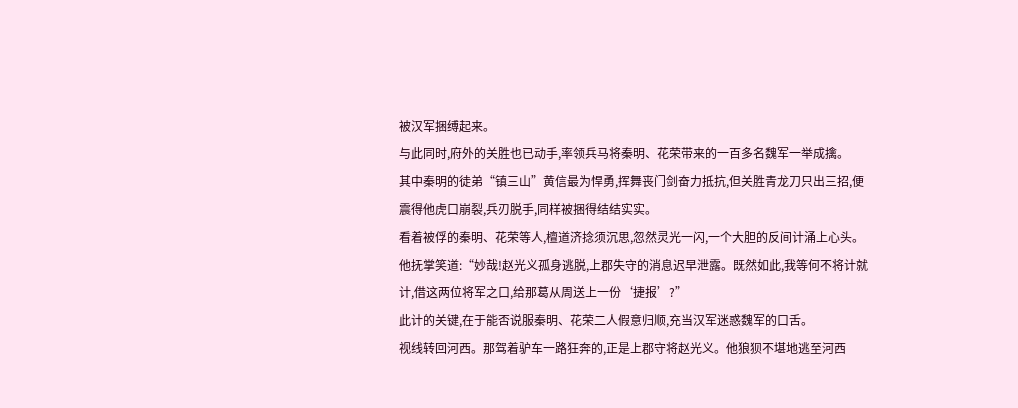被汉军捆缚起来。
与此同时,府外的关胜也已动手,率领兵马将秦明、花荣带来的一百多名魏军一举成擒。
其中秦明的徒弟“镇三山”黄信最为悍勇,挥舞丧门剑奋力抵抗,但关胜青龙刀只出三招,便震得他虎口崩裂,兵刃脱手,同样被捆得结结实实。
看着被俘的秦明、花荣等人,檀道济捻须沉思,忽然灵光一闪,一个大胆的反间计涌上心头。
他抚掌笑道:“妙哉!赵光义孤身逃脱,上郡失守的消息迟早泄露。既然如此,我等何不将计就计,借这两位将军之口,给那葛从周送上一份‘捷报’?”
此计的关键,在于能否说服秦明、花荣二人假意归顺,充当汉军迷惑魏军的口舌。
视线转回河西。那驾着驴车一路狂奔的,正是上郡守将赵光义。他狼狈不堪地逃至河西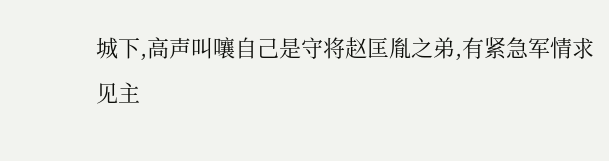城下,高声叫嚷自己是守将赵匡胤之弟,有紧急军情求见主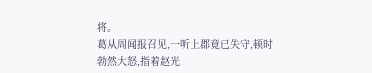将。
葛从周闻报召见,一听上郡竟已失守,顿时勃然大怒,指着赵光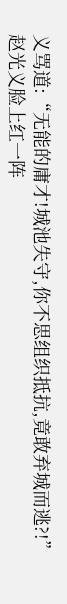义骂道:“无能的庸才!城池失守,你不思组织抵抗,竟敢弃城而逃?!”
赵光义脸上红一阵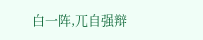白一阵,兀自强辩